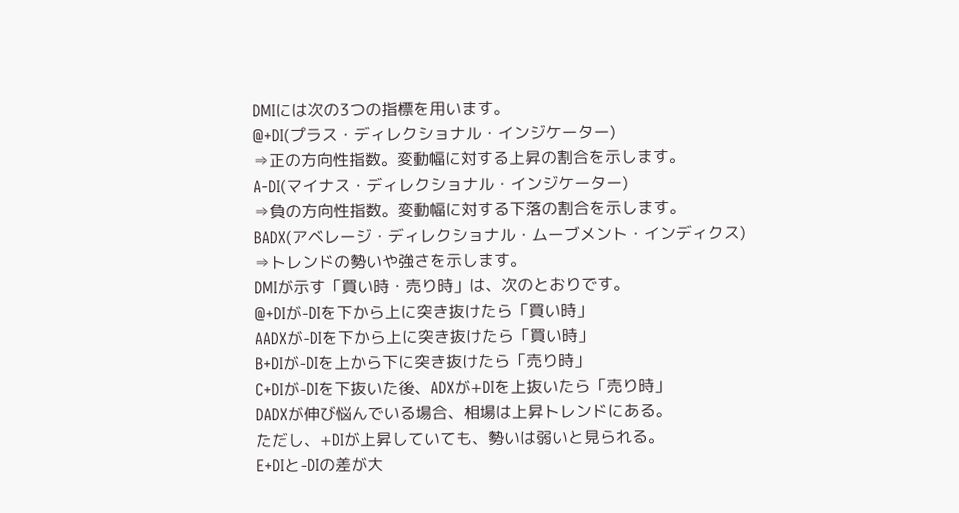DMIには次の3つの指標を用います。
@+DI(プラス・ディレクショナル・インジケーター)
⇒正の方向性指数。変動幅に対する上昇の割合を示します。
A-DI(マイナス・ディレクショナル・インジケーター)
⇒負の方向性指数。変動幅に対する下落の割合を示します。
BADX(アベレージ・ディレクショナル・ムーブメント・インディクス)
⇒トレンドの勢いや強さを示します。
DMIが示す「買い時・売り時」は、次のとおりです。
@+DIが-DIを下から上に突き抜けたら「買い時」
AADXが-DIを下から上に突き抜けたら「買い時」
B+DIが-DIを上から下に突き抜けたら「売り時」
C+DIが-DIを下抜いた後、ADXが+DIを上抜いたら「売り時」
DADXが伸び悩んでいる場合、相場は上昇トレンドにある。
ただし、+DIが上昇していても、勢いは弱いと見られる。
E+DIと-DIの差が大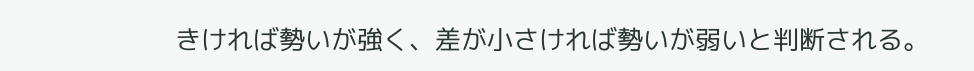きければ勢いが強く、差が小さければ勢いが弱いと判断される。